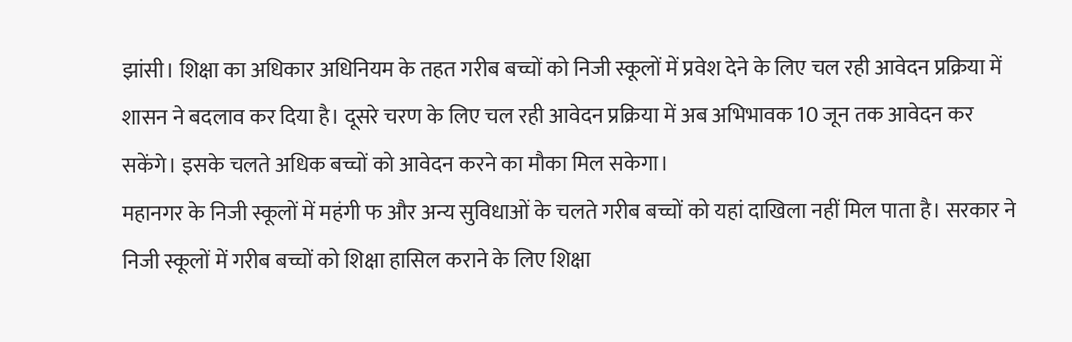झांसी। शिक्षा का अधिकार अधिनियम के तहत गरीब बच्चों को निजी स्कूलों में प्रवेश देने के लिए चल रही आवेदन प्रक्रिया में शासन ने बदलाव कर दिया है। दूसरे चरण के लिए चल रही आवेदन प्रक्रिया में अब अभिभावक 10 जून तक आवेदन कर सकेंगे। इसके चलते अधिक बच्चों को आवेदन करने का मौका मिल सकेगा।
महानगर के निजी स्कूलों में महंगी फ और अन्य सुविधाओं के चलते गरीब बच्चों को यहां दाखिला नहीं मिल पाता है। सरकार ने निजी स्कूलों में गरीब बच्चों को शिक्षा हासिल कराने के लिए शिक्षा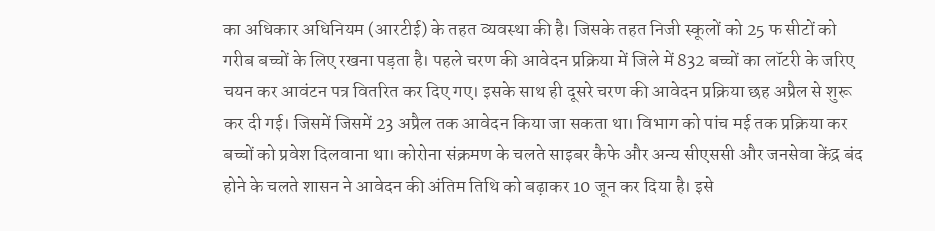का अधिकार अधिनियम (आरटीई) के तहत व्यवस्था की है। जिसके तहत निजी स्कूलों को 25 फ सीटों को गरीब बच्चों के लिए रखना पड़ता है। पहले चरण की आवेदन प्रक्रिया में जिले में 832 बच्चों का लॉटरी के जरिए चयन कर आवंटन पत्र वितरित कर दिए गए। इसके साथ ही दूसरे चरण की आवेदन प्रक्रिया छह अप्रैल से शुरू कर दी गई। जिसमें जिसमें 23 अप्रैल तक आवेदन किया जा सकता था। विभाग को पांच मई तक प्रक्रिया कर बच्चों को प्रवेश दिलवाना था। कोरोना संक्रमण के चलते साइबर कैफे और अन्य सीएससी और जनसेवा केंद्र बंद होने के चलते शासन ने आवेदन की अंतिम तिथि को बढ़ाकर 10 जून कर दिया है। इसे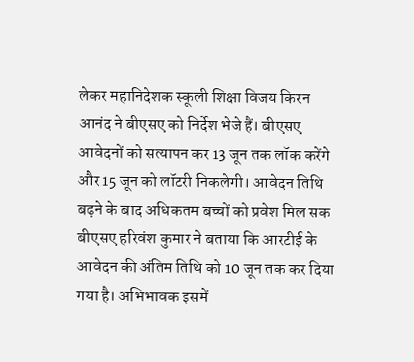लेकर महानिदेशक स्कूली शिक्षा विजय किरन आनंद ने बीएसए को निर्देश भेजे हैं। बीएसए आवेदनों को सत्यापन कर 13 जून तक लॉक करेंगे और 15 जून को लॉटरी निकलेगी। आवेदन तिथि बढ़ने के बाद अधिकतम बच्चों को प्रवेश मिल सक बीएसए हरिवंश कुमार ने बताया कि आरटीई के आवेदन की अंतिम तिथि को 10 जून तक कर दिया गया है। अभिभावक इसमें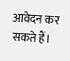आवेदन कर सकते हैं।